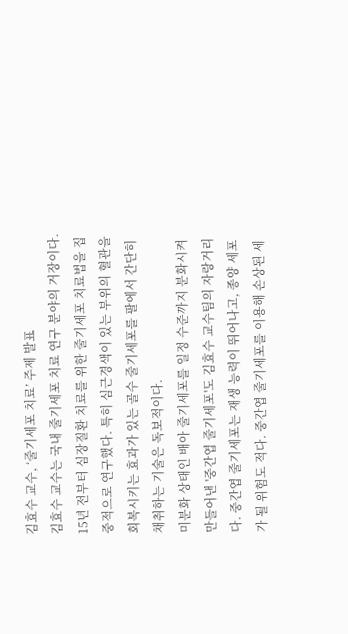김효수 교수, ‘줄기세포 치료’ 주제 발표
김효수 교수는 국내 줄기세포 치료 연구 분야의 거장이다. 15년 전부터 심장질환 치료를 위한 줄기세포 치료법을 집중적으로 연구했다. 특히 심근경색이 있는 부위의 혈관을 회복시키는 효과가 있는 골수 줄기세포를 팔에서 간단히 채취하는 기술은 독보적이다.
미분화 상태인 배아 줄기세포를 일정 수준까지 분화시켜 만들어낸 '중간엽 줄기세포'도 김효수 교수팀의 자랑거리다. 중간엽 줄기세포는 재생 능력이 뛰어나고, 종양 세포가 될 위험도 적다. 중간엽 줄기세포를 이용해 손상된 세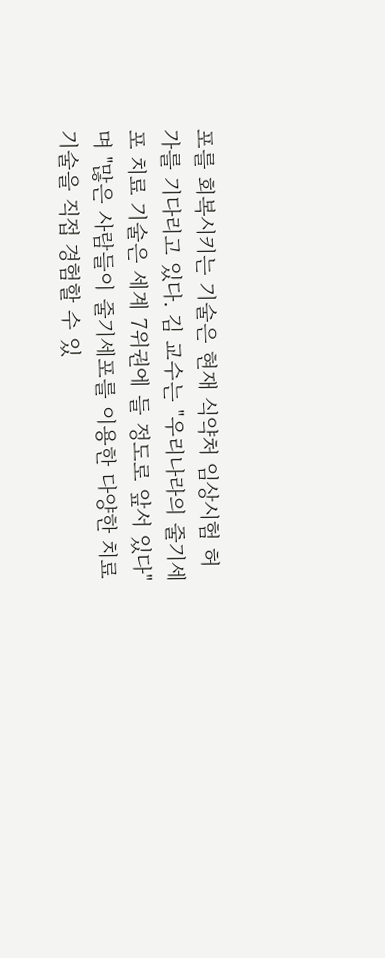포를 회복시키는 기술은 현재 식약처 임상시험 허가를 기다리고 있다. 김 교수는 "우리나라의 줄기세포 치료 기술은 세계 7위권에 들 정도로 앞서 있다"며 "많은 사람들이 줄기세포를 이용한 다양한 치료 기술을 직접 경험할 수 있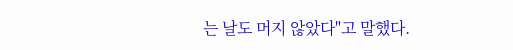는 날도 머지 않았다"고 말했다.